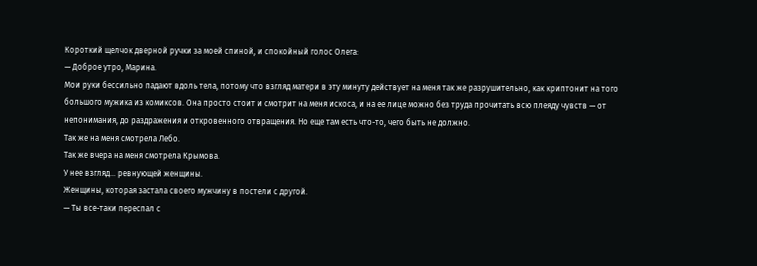Короткий щелчок дверной ручки за моей спиной, и спокойный голос Олега:
— Доброе утро, Марина.
Мои руки бессильно падают вдоль тела, потому что взгляд матери в эту минуту действует на меня так же разрушительно, как криптонит на того большого мужика из комиксов. Она просто стоит и смотрит на меня искоса, и на ее лице можно без труда прочитать всю плеяду чувств — от непонимания, до раздражения и откровенного отвращения. Но еще там есть что-то, чего быть не должно.
Так же на меня смотрела Лебо.
Так же вчера на меня смотрела Крымова.
У нее взгляд… ревнующей женщины.
Женщины, которая застала своего мужчину в постели с другой.
— Ты все-таки переспал с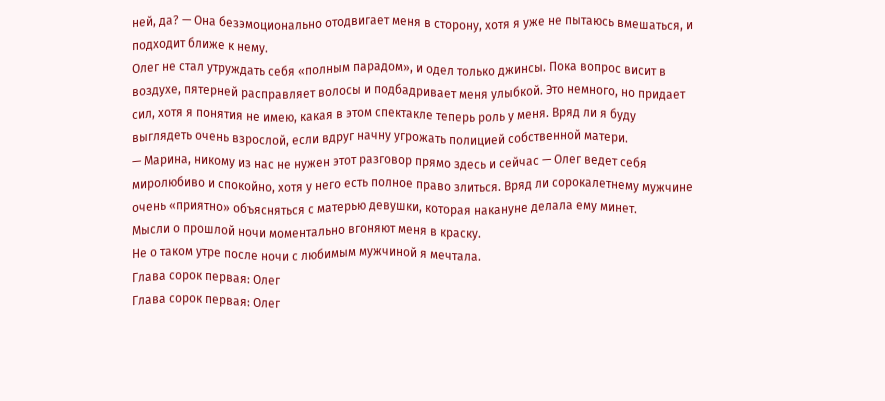ней, да? — Она безэмоционально отодвигает меня в сторону, хотя я уже не пытаюсь вмешаться, и подходит ближе к нему.
Олег не стал утруждать себя «полным парадом», и одел только джинсы. Пока вопрос висит в воздухе, пятерней расправляет волосы и подбадривает меня улыбкой. Это немного, но придает сил, хотя я понятия не имею, какая в этом спектакле теперь роль у меня. Вряд ли я буду выглядеть очень взрослой, если вдруг начну угрожать полицией собственной матери.
— Марина, никому из нас не нужен этот разговор прямо здесь и сейчас — Олег ведет себя миролюбиво и спокойно, хотя у него есть полное право злиться. Вряд ли сорокалетнему мужчине очень «приятно» объясняться с матерью девушки, которая накануне делала ему минет.
Мысли о прошлой ночи моментально вгоняют меня в краску.
Не о таком утре после ночи с любимым мужчиной я мечтала.
Глава сорок первая: Олег
Глава сорок первая: Олег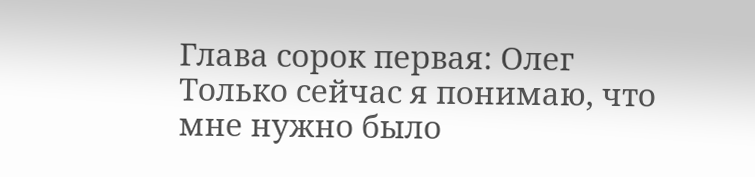Глава сорок первая: Олег
Только сейчас я понимаю, что мне нужно было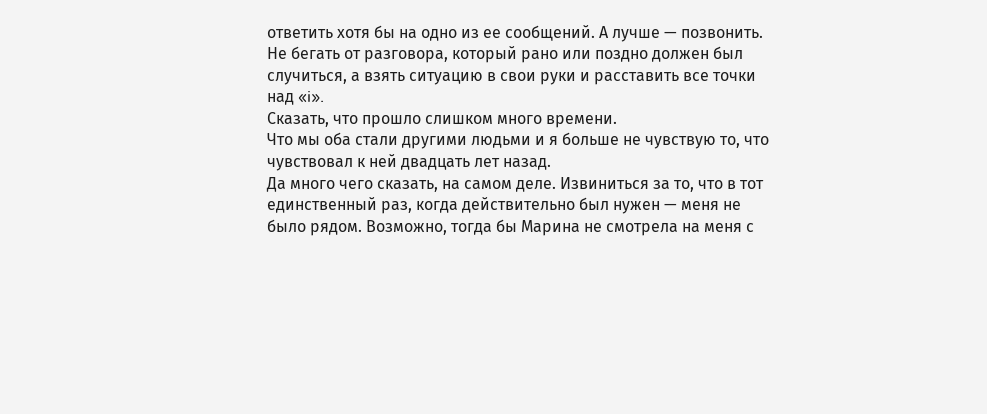ответить хотя бы на одно из ее сообщений. А лучше — позвонить. Не бегать от разговора, который рано или поздно должен был случиться, а взять ситуацию в свои руки и расставить все точки над «i».
Сказать, что прошло слишком много времени.
Что мы оба стали другими людьми и я больше не чувствую то, что чувствовал к ней двадцать лет назад.
Да много чего сказать, на самом деле. Извиниться за то, что в тот единственный раз, когда действительно был нужен — меня не было рядом. Возможно, тогда бы Марина не смотрела на меня с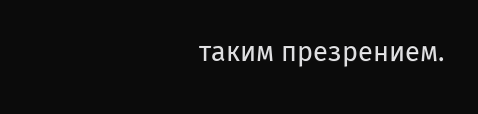таким презрением.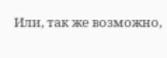Или, так же возможно,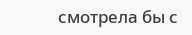смотрела бы с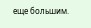еще большим.